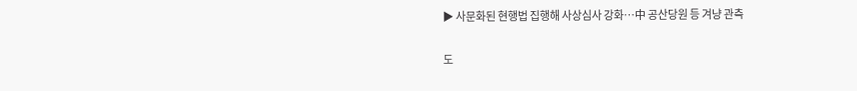▶ 사문화된 현행법 집행해 사상심사 강화…中 공산당원 등 겨냥 관측

도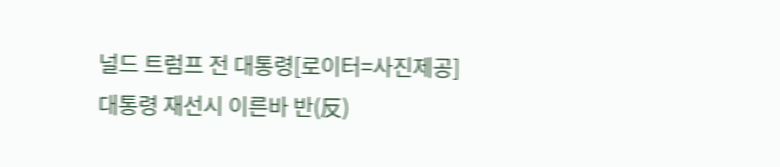널드 트럼프 전 대통령[로이터=사진제공]
대통령 재선시 이른바 반(反)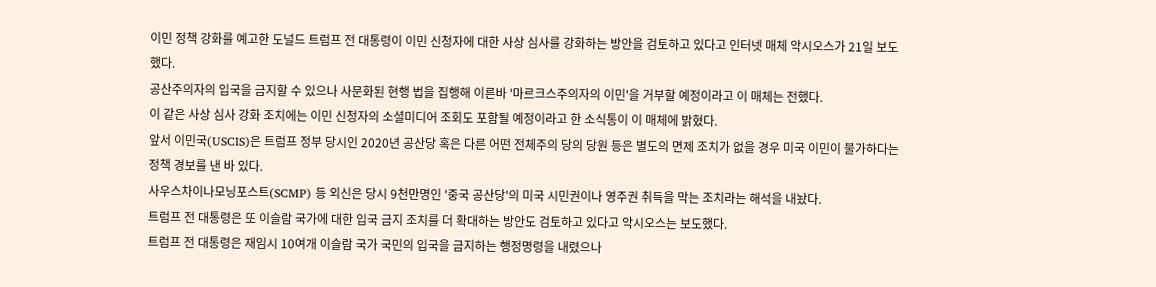이민 정책 강화를 예고한 도널드 트럼프 전 대통령이 이민 신청자에 대한 사상 심사를 강화하는 방안을 검토하고 있다고 인터넷 매체 악시오스가 21일 보도했다.
공산주의자의 입국을 금지할 수 있으나 사문화된 현행 법을 집행해 이른바 '마르크스주의자의 이민'을 거부할 예정이라고 이 매체는 전했다.
이 같은 사상 심사 강화 조치에는 이민 신청자의 소셜미디어 조회도 포함될 예정이라고 한 소식통이 이 매체에 밝혔다.
앞서 이민국(USCIS)은 트럼프 정부 당시인 2020년 공산당 혹은 다른 어떤 전체주의 당의 당원 등은 별도의 면제 조치가 없을 경우 미국 이민이 불가하다는 정책 경보를 낸 바 있다.
사우스차이나모닝포스트(SCMP) 등 외신은 당시 9천만명인 '중국 공산당'의 미국 시민권이나 영주권 취득을 막는 조치라는 해석을 내놨다.
트럼프 전 대통령은 또 이슬람 국가에 대한 입국 금지 조치를 더 확대하는 방안도 검토하고 있다고 악시오스는 보도했다.
트럼프 전 대통령은 재임시 10여개 이슬람 국가 국민의 입국을 금지하는 행정명령을 내렸으나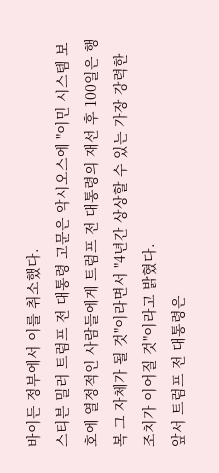바이든 정부에서 이를 취소했다.
스티븐 밀러 트럼프 전 대통령 고문은 악시오스에 "이민 시스템 보호에 열정적인 사람들에게 트럼프 전 대통령의 재선 후 100일은 행복 그 자체가 될 것"이라면서 "4년간 상상할 수 있는 가장 강력한 조치가 이어질 것"이라고 밝혔다.
앞서 트럼프 전 대통령은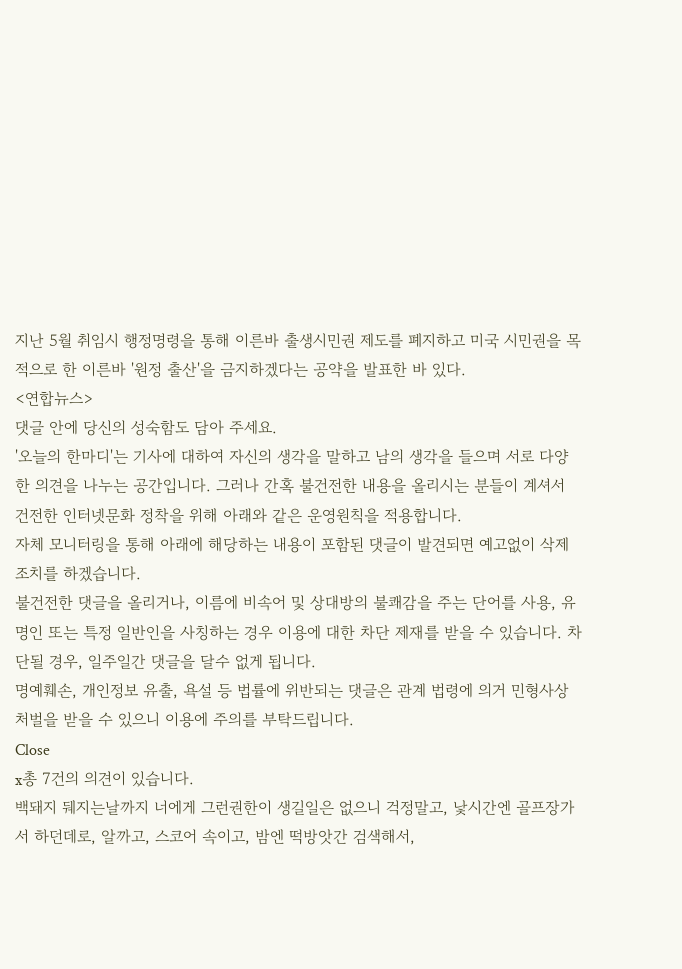지난 5월 취임시 행정명령을 통해 이른바 출생시민권 제도를 폐지하고 미국 시민권을 목적으로 한 이른바 '원정 출산'을 금지하겠다는 공약을 발표한 바 있다.
<연합뉴스>
댓글 안에 당신의 성숙함도 담아 주세요.
'오늘의 한마디'는 기사에 대하여 자신의 생각을 말하고 남의 생각을 들으며 서로 다양한 의견을 나누는 공간입니다. 그러나 간혹 불건전한 내용을 올리시는 분들이 계셔서 건전한 인터넷문화 정착을 위해 아래와 같은 운영원칙을 적용합니다.
자체 모니터링을 통해 아래에 해당하는 내용이 포함된 댓글이 발견되면 예고없이 삭제 조치를 하겠습니다.
불건전한 댓글을 올리거나, 이름에 비속어 및 상대방의 불쾌감을 주는 단어를 사용, 유명인 또는 특정 일반인을 사칭하는 경우 이용에 대한 차단 제재를 받을 수 있습니다. 차단될 경우, 일주일간 댓글을 달수 없게 됩니다.
명예훼손, 개인정보 유출, 욕설 등 법률에 위반되는 댓글은 관계 법령에 의거 민형사상 처벌을 받을 수 있으니 이용에 주의를 부탁드립니다.
Close
x총 7건의 의견이 있습니다.
백돼지 뒈지는날까지 너에게 그런권한이 생길일은 없으니 걱정말고, 낯시간엔 골프장가서 하던데로, 알까고, 스코어 속이고, 밤엔 떡방앗간 검색해서,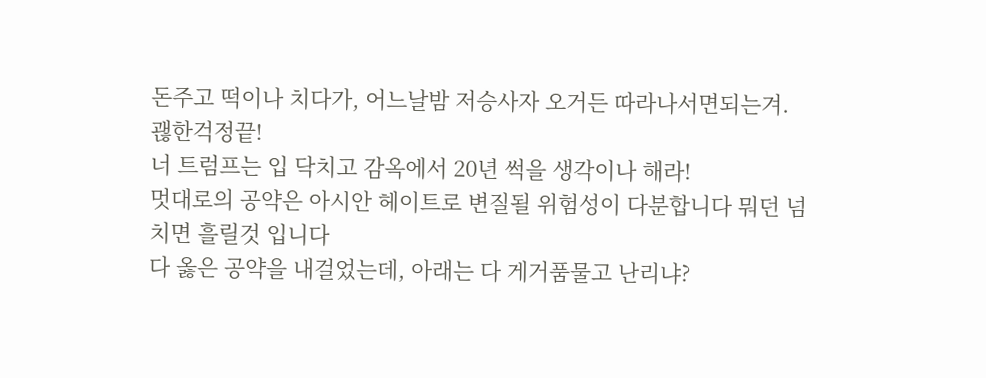돈주고 떡이나 치다가, 어느날밤 저승사자 오거든 따라나서면되는겨. 괞한걱정끝!
너 트럼프는 입 닥치고 감옥에서 20년 썩을 생각이나 해라!
멋대로의 공약은 아시안 헤이트로 변질될 위험성이 다분합니다 뭐던 넘치면 흘릴것 입니다
다 옳은 공약을 내걸었는데, 아래는 다 게거품물고 난리냐?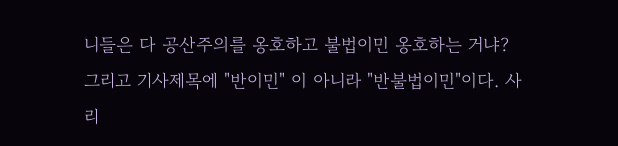니들은 다 공산주의를 옹호하고 불법이민 옹호하는 거냐? 그리고 기사제목에 "반이민" 이 아니라 "반불법이민"이다. 사리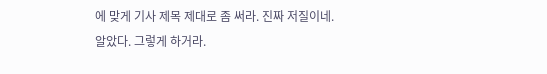에 맞게 기사 제목 제대로 좀 써라. 진짜 저질이네.
알았다. 그렇게 하거라.